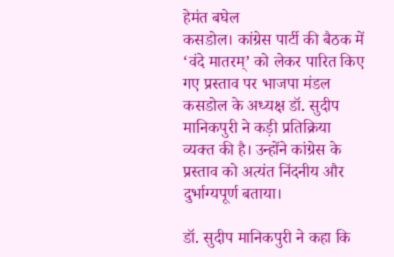हेमंत बघेल
कसडोल। कांग्रेस पार्टी की बैठक में ‘वंदे मातरम्’ को लेकर पारित किए गए प्रस्ताव पर भाजपा मंडल कसडोल के अध्यक्ष डॉ. सुदीप मानिकपुरी ने कड़ी प्रतिक्रिया व्यक्त की है। उन्होंने कांग्रेस के प्रस्ताव को अत्यंत निंदनीय और दुर्भाग्यपूर्ण बताया।

डॉ. सुदीप मानिकपुरी ने कहा कि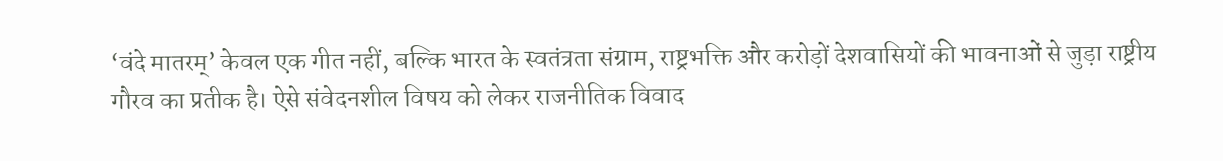‘वंदे मातरम्’ केवल एक गीत नहीं, बल्कि भारत के स्वतंत्रता संग्राम, राष्ट्रभक्ति और करोड़ों देशवासियों की भावनाओं से जुड़ा राष्ट्रीय गौरव का प्रतीक है। ऐसे संवेदनशील विषय को लेकर राजनीतिक विवाद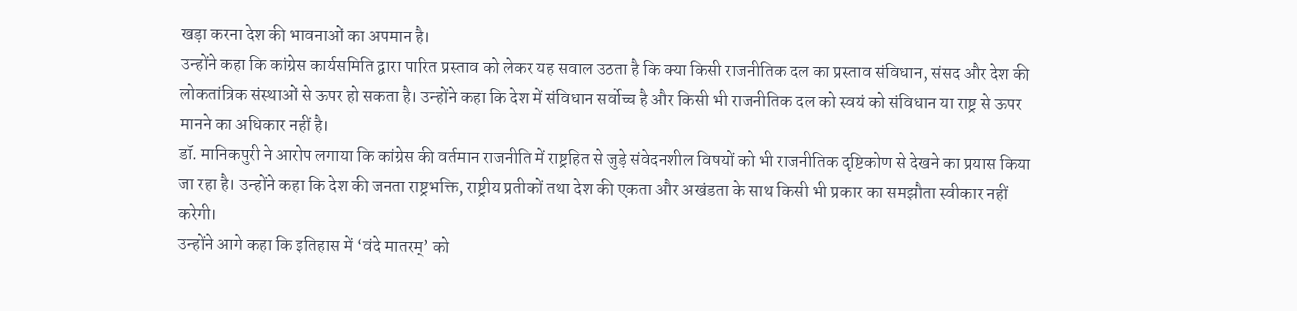खड़ा करना देश की भावनाओं का अपमान है।
उन्होंने कहा कि कांग्रेस कार्यसमिति द्वारा पारित प्रस्ताव को लेकर यह सवाल उठता है कि क्या किसी राजनीतिक दल का प्रस्ताव संविधान, संसद और देश की लोकतांत्रिक संस्थाओं से ऊपर हो सकता है। उन्होंने कहा कि देश में संविधान सर्वोच्च है और किसी भी राजनीतिक दल को स्वयं को संविधान या राष्ट्र से ऊपर मानने का अधिकार नहीं है।
डॉ. मानिकपुरी ने आरोप लगाया कि कांग्रेस की वर्तमान राजनीति में राष्ट्रहित से जुड़े संवेदनशील विषयों को भी राजनीतिक दृष्टिकोण से देखने का प्रयास किया जा रहा है। उन्होंने कहा कि देश की जनता राष्ट्रभक्ति, राष्ट्रीय प्रतीकों तथा देश की एकता और अखंडता के साथ किसी भी प्रकार का समझौता स्वीकार नहीं करेगी।
उन्होंने आगे कहा कि इतिहास में ‘वंदे मातरम्’ को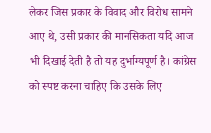लेकर जिस प्रकार के विवाद और विरोध सामने आए थे, उसी प्रकार की मानसिकता यदि आज भी दिखाई देती है तो यह दुर्भाग्यपूर्ण है। कांग्रेस को स्पष्ट करना चाहिए कि उसके लिए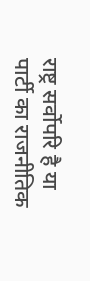राष्ट्र सर्वोपरि है या पार्टी का राजनीतिक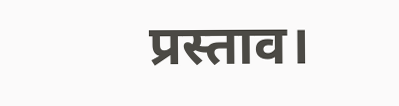प्रस्ताव।